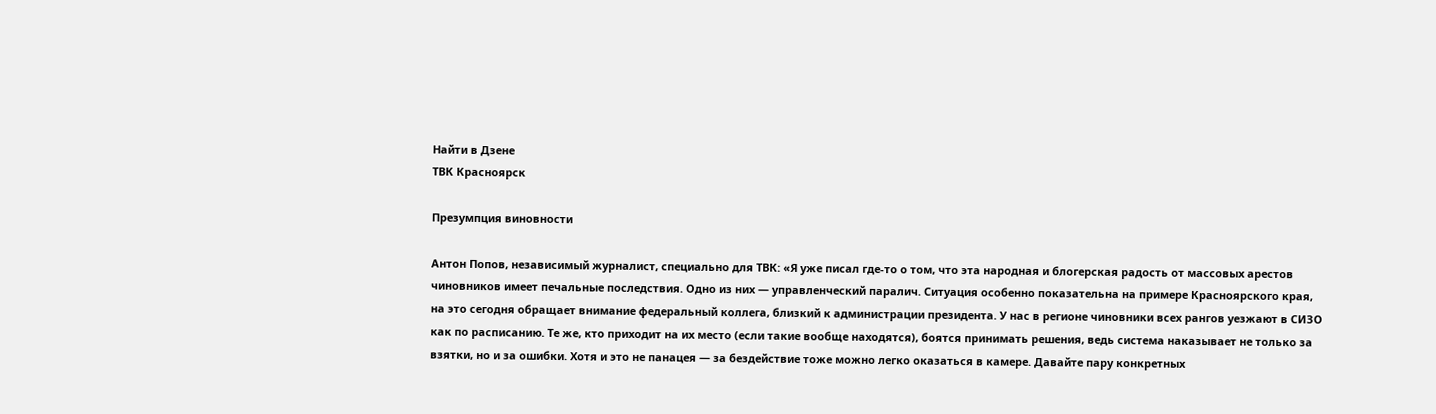Найти в Дзене
ТВК Красноярск

Презумпция виновности

Антон Попов, независимый журналист, специально для ТВК: «Я уже писал где-то о том, что эта народная и блогерская радость от массовых арестов чиновников имеет печальные последствия. Одно из них — управленческий паралич. Ситуация особенно показательна на примере Красноярского края, на это сегодня обращает внимание федеральный коллега, близкий к администрации президента. У нас в регионе чиновники всех рангов уезжают в СИЗО как по расписанию. Те же, кто приходит на их место (если такие вообще находятся), боятся принимать решения, ведь система наказывает не только за взятки, но и за ошибки. Хотя и это не панацея — за бездействие тоже можно легко оказаться в камере. Давайте пару конкретных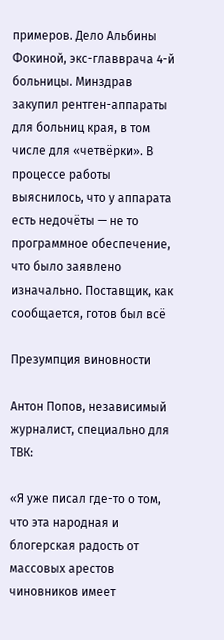примеров. Дело Альбины Фокиной, экс-главврача 4-й больницы. Минздрав закупил рентген-аппараты для больниц края, в том числе для «четвёрки». В процессе работы выяснилось, что у аппарата есть недочёты — не то программное обеспечение, что было заявлено изначально. Поставщик, как сообщается, готов был всё

Презумпция виновности

Антон Попов, независимый журналист, специально для ТВК:

«Я уже писал где-то о том, что эта народная и блогерская радость от массовых арестов чиновников имеет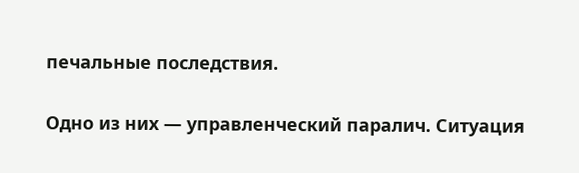печальные последствия.

Одно из них — управленческий паралич. Ситуация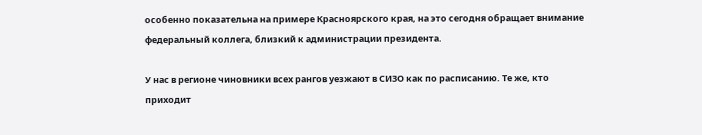особенно показательна на примере Красноярского края, на это сегодня обращает внимание федеральный коллега, близкий к администрации президента.

У нас в регионе чиновники всех рангов уезжают в СИЗО как по расписанию. Те же, кто приходит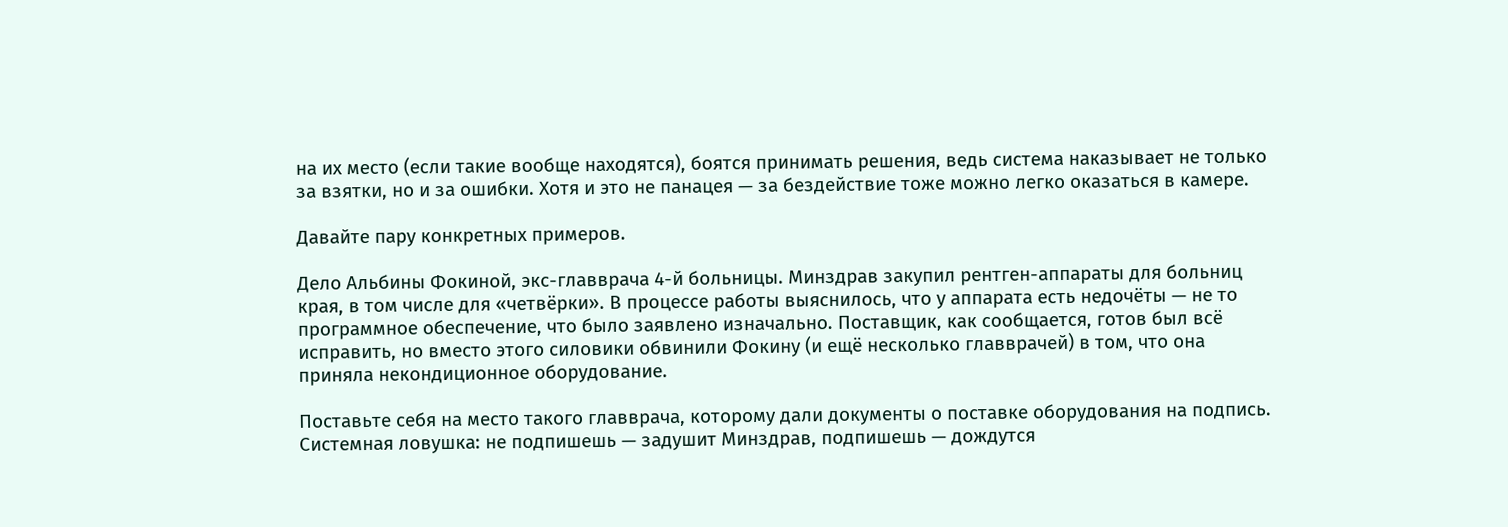на их место (если такие вообще находятся), боятся принимать решения, ведь система наказывает не только за взятки, но и за ошибки. Хотя и это не панацея — за бездействие тоже можно легко оказаться в камере.

Давайте пару конкретных примеров.

Дело Альбины Фокиной, экс-главврача 4-й больницы. Минздрав закупил рентген-аппараты для больниц края, в том числе для «четвёрки». В процессе работы выяснилось, что у аппарата есть недочёты — не то программное обеспечение, что было заявлено изначально. Поставщик, как сообщается, готов был всё исправить, но вместо этого силовики обвинили Фокину (и ещё несколько главврачей) в том, что она приняла некондиционное оборудование.

Поставьте себя на место такого главврача, которому дали документы о поставке оборудования на подпись. Системная ловушка: не подпишешь — задушит Минздрав, подпишешь — дождутся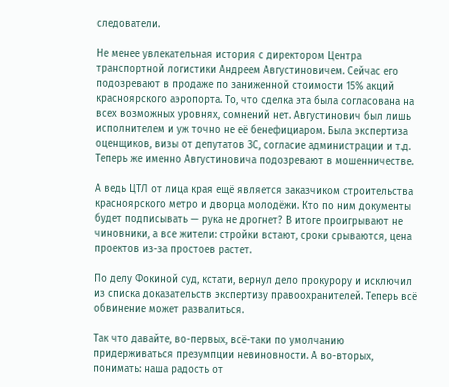следователи.

Не менее увлекательная история с директором Центра транспортной логистики Андреем Августиновичем. Сейчас его подозревают в продаже по заниженной стоимости 15% акций красноярского аэропорта. То, что сделка эта была согласована на всех возможных уровнях, сомнений нет. Августинович был лишь исполнителем и уж точно не её бенефициаром. Была экспертиза оценщиков, визы от депутатов ЗС, согласие администрации и т.д. Теперь же именно Августиновича подозревают в мошенничестве.

А ведь ЦТЛ от лица края ещё является заказчиком строительства красноярского метро и дворца молодёжи. Кто по ним документы будет подписывать — рука не дрогнет? В итоге проигрывают не чиновники, а все жители: стройки встают, сроки срываются, цена проектов из-за простоев растет.

По делу Фокиной суд, кстати, вернул дело прокурору и исключил из списка доказательств экспертизу правоохранителей. Теперь всё обвинение может развалиться.

Так что давайте, во-первых, всё-таки по умолчанию придерживаться презумпции невиновности. А во-вторых, понимать: наша радость от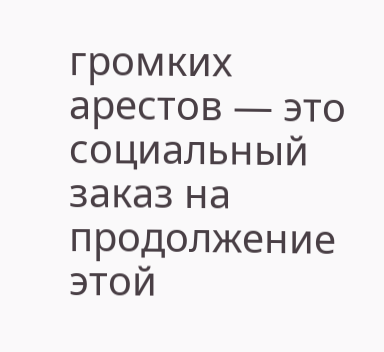громких арестов — это социальный заказ на продолжение этой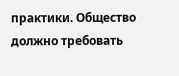практики. Общество должно требовать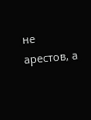не арестов, а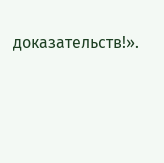доказательств!».